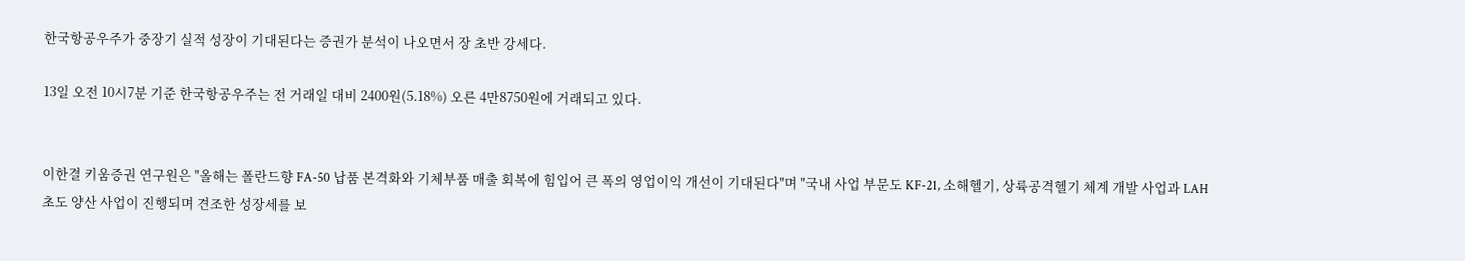한국항공우주가 중장기 실적 성장이 기대된다는 증권가 분석이 나오면서 장 초반 강세다.

13일 오전 10시7분 기준 한국항공우주는 전 거래일 대비 2400원(5.18%) 오른 4만8750원에 거래되고 있다.


이한결 키움증권 연구원은 "올해는 폴란드향 FA-50 납품 본격화와 기체부품 매출 회복에 힘입어 큰 폭의 영업이익 개선이 기대된다"며 "국내 사업 부문도 KF-21, 소해헬기, 상륙공격헬기 체계 개발 사업과 LAH 초도 양산 사업이 진행되며 견조한 성장세를 보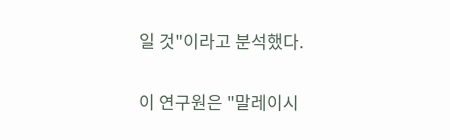일 것"이라고 분석했다.

이 연구원은 "말레이시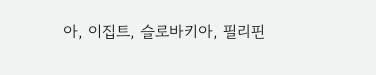아, 이집트, 슬로바키아, 필리핀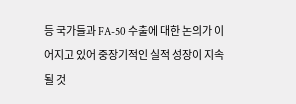등 국가들과 FA-50 수출에 대한 논의가 이어지고 있어 중장기적인 실적 성장이 지속될 것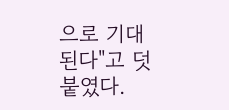으로 기대된다"고 덧붙였다.